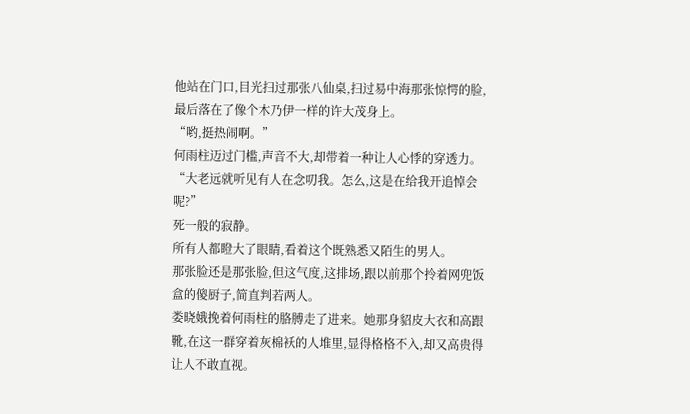他站在门口,目光扫过那张八仙桌,扫过易中海那张惊愕的脸,最后落在了像个木乃伊一样的许大茂身上。
“哟,挺热闹啊。”
何雨柱迈过门槛,声音不大,却带着一种让人心悸的穿透力。
“大老远就听见有人在念叨我。怎么,这是在给我开追悼会呢?”
死一般的寂静。
所有人都瞪大了眼睛,看着这个既熟悉又陌生的男人。
那张脸还是那张脸,但这气度,这排场,跟以前那个拎着网兜饭盒的傻厨子,简直判若两人。
娄晓娥挽着何雨柱的胳膊走了进来。她那身貂皮大衣和高跟靴,在这一群穿着灰棉袄的人堆里,显得格格不入,却又高贵得让人不敢直视。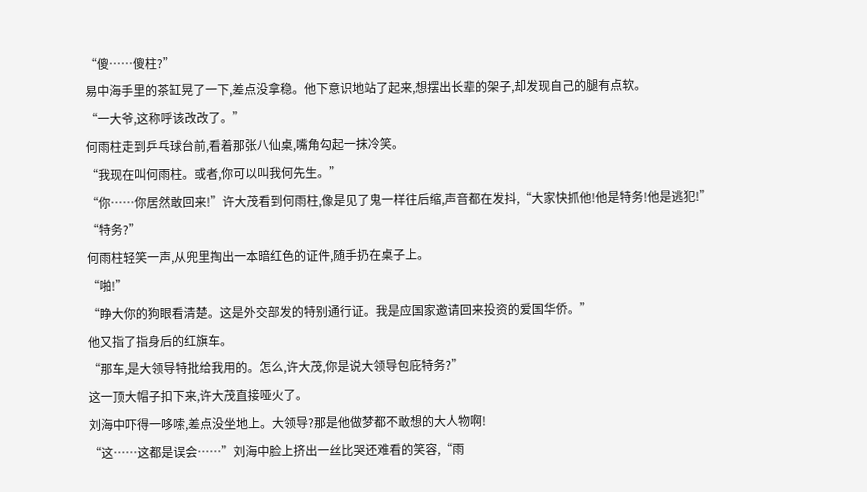“傻……傻柱?”
易中海手里的茶缸晃了一下,差点没拿稳。他下意识地站了起来,想摆出长辈的架子,却发现自己的腿有点软。
“一大爷,这称呼该改改了。”
何雨柱走到乒乓球台前,看着那张八仙桌,嘴角勾起一抹冷笑。
“我现在叫何雨柱。或者,你可以叫我何先生。”
“你……你居然敢回来!”许大茂看到何雨柱,像是见了鬼一样往后缩,声音都在发抖,“大家快抓他!他是特务!他是逃犯!”
“特务?”
何雨柱轻笑一声,从兜里掏出一本暗红色的证件,随手扔在桌子上。
“啪!”
“睁大你的狗眼看清楚。这是外交部发的特别通行证。我是应国家邀请回来投资的爱国华侨。”
他又指了指身后的红旗车。
“那车,是大领导特批给我用的。怎么,许大茂,你是说大领导包庇特务?”
这一顶大帽子扣下来,许大茂直接哑火了。
刘海中吓得一哆嗦,差点没坐地上。大领导?那是他做梦都不敢想的大人物啊!
“这……这都是误会……”刘海中脸上挤出一丝比哭还难看的笑容,“雨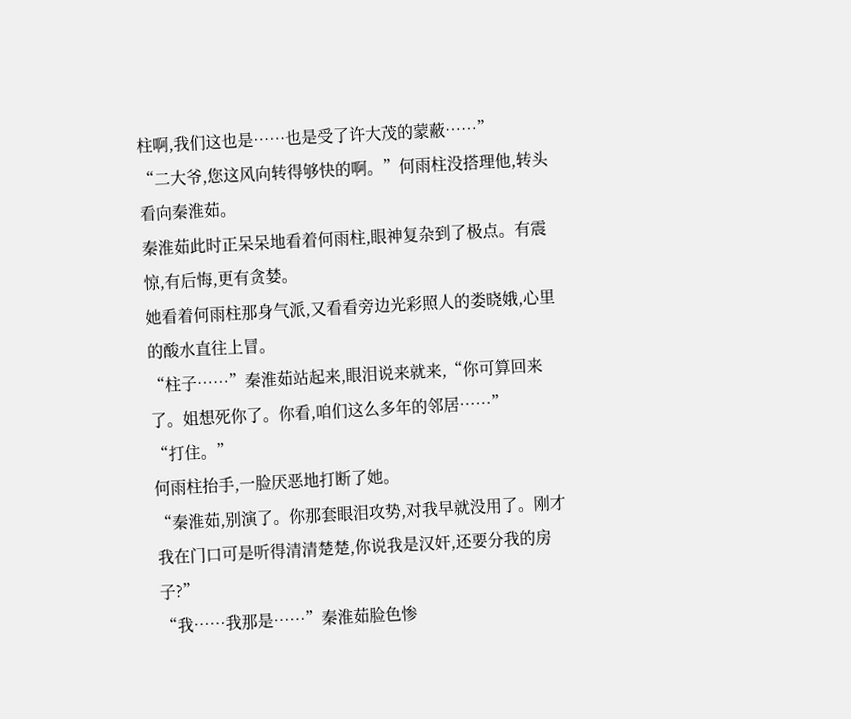柱啊,我们这也是……也是受了许大茂的蒙蔽……”
“二大爷,您这风向转得够快的啊。”何雨柱没搭理他,转头看向秦淮茹。
秦淮茹此时正呆呆地看着何雨柱,眼神复杂到了极点。有震惊,有后悔,更有贪婪。
她看着何雨柱那身气派,又看看旁边光彩照人的娄晓娥,心里的酸水直往上冒。
“柱子……”秦淮茹站起来,眼泪说来就来,“你可算回来了。姐想死你了。你看,咱们这么多年的邻居……”
“打住。”
何雨柱抬手,一脸厌恶地打断了她。
“秦淮茹,别演了。你那套眼泪攻势,对我早就没用了。刚才我在门口可是听得清清楚楚,你说我是汉奸,还要分我的房子?”
“我……我那是……”秦淮茹脸色惨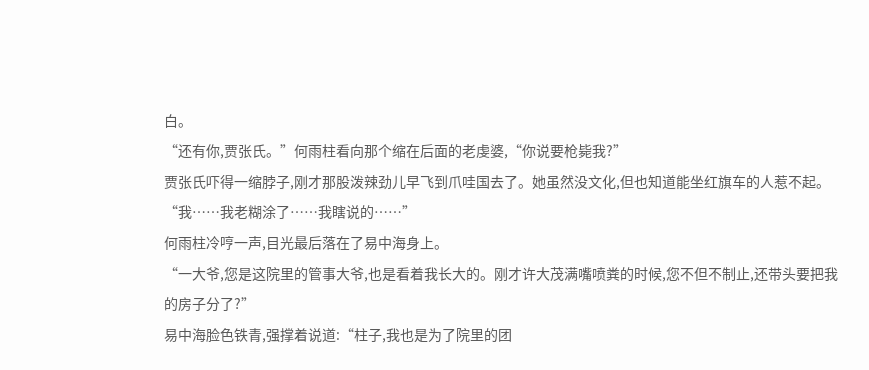白。
“还有你,贾张氏。”何雨柱看向那个缩在后面的老虔婆,“你说要枪毙我?”
贾张氏吓得一缩脖子,刚才那股泼辣劲儿早飞到爪哇国去了。她虽然没文化,但也知道能坐红旗车的人惹不起。
“我……我老糊涂了……我瞎说的……”
何雨柱冷哼一声,目光最后落在了易中海身上。
“一大爷,您是这院里的管事大爷,也是看着我长大的。刚才许大茂满嘴喷粪的时候,您不但不制止,还带头要把我的房子分了?”
易中海脸色铁青,强撑着说道:“柱子,我也是为了院里的团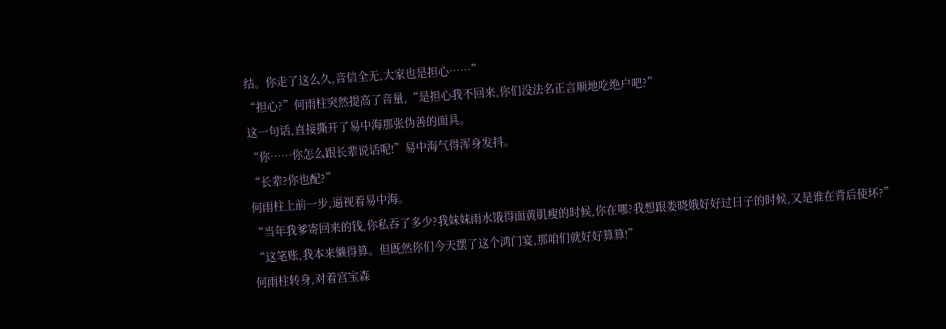结。你走了这么久,音信全无,大家也是担心……”
“担心?”何雨柱突然提高了音量,“是担心我不回来,你们没法名正言顺地吃绝户吧?”
这一句话,直接撕开了易中海那张伪善的面具。
“你……你怎么跟长辈说话呢!”易中海气得浑身发抖。
“长辈?你也配?”
何雨柱上前一步,逼视着易中海。
“当年我爹寄回来的钱,你私吞了多少?我妹妹雨水饿得面黄肌瘦的时候,你在哪?我想跟娄晓娥好好过日子的时候,又是谁在背后使坏?”
“这笔账,我本来懒得算。但既然你们今天摆了这个鸿门宴,那咱们就好好算算!”
何雨柱转身,对着宫宝森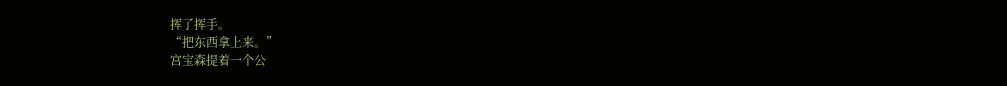挥了挥手。
“把东西拿上来。”
宫宝森提着一个公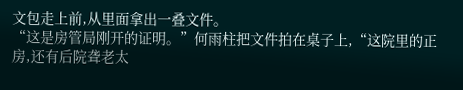文包走上前,从里面拿出一叠文件。
“这是房管局刚开的证明。”何雨柱把文件拍在桌子上,“这院里的正房,还有后院聋老太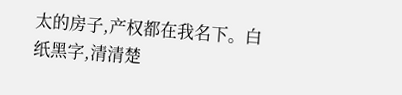太的房子,产权都在我名下。白纸黑字,清清楚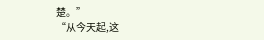楚。”
“从今天起,这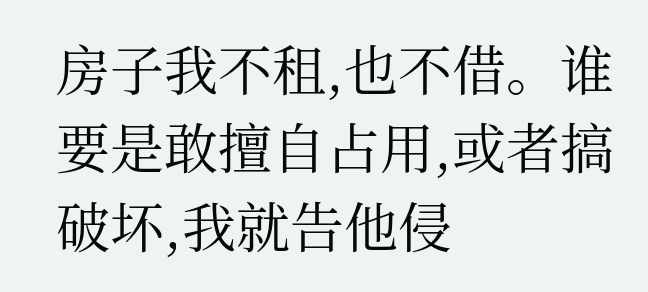房子我不租,也不借。谁要是敢擅自占用,或者搞破坏,我就告他侵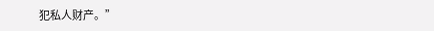犯私人财产。”